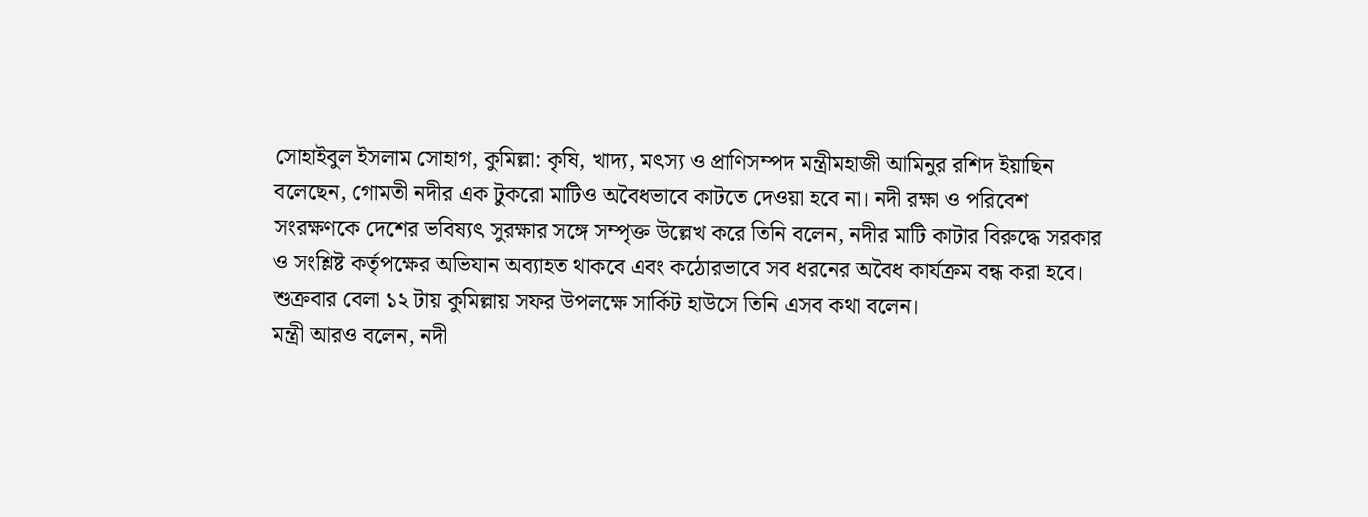সোহাইবুল ইসলাম সোহাগ, কুমিল্লা: কৃষি, খাদ্য, মৎস্য ও প্রাণিসম্পদ মন্ত্রীমহাজী আমিনুর রশিদ ইয়াছিন বলেছেন, গোমতী নদীর এক টুকরো মাটিও অবৈধভাবে কাটতে দেওয়া হবে না। নদী রক্ষা ও পরিবেশ সংরক্ষণকে দেশের ভবিষ্যৎ সুরক্ষার সঙ্গে সম্পৃক্ত উল্লেখ করে তিনি বলেন, নদীর মাটি কাটার বিরুদ্ধে সরকার ও সংশ্লিষ্ট কর্তৃপক্ষের অভিযান অব্যাহত থাকবে এবং কঠোরভাবে সব ধরনের অবৈধ কার্যক্রম বন্ধ করা হবে।
শুক্রবার বেলা ১২ টায় কুমিল্লায় সফর উপলক্ষে সার্কিট হাউসে তিনি এসব কথা বলেন।
মন্ত্রী আরও বলেন, নদী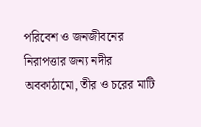পরিবেশ ও জনজীবনের নিরাপত্তার জন্য নদীর অবকাঠামো, তীর ও চরের মাটি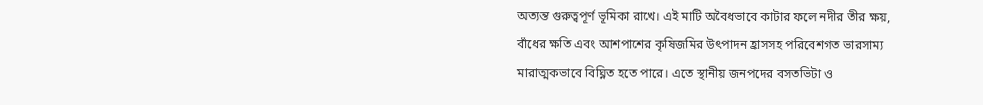অত্যন্ত গুরুত্বপূর্ণ ভূমিকা রাখে। এই মাটি অবৈধভাবে কাটার ফলে নদীর তীর ক্ষয়, বাঁধের ক্ষতি এবং আশপাশের কৃষিজমির উৎপাদন হ্রাসসহ পরিবেশগত ভারসাম্য মারাত্মকভাবে বিঘ্নিত হতে পারে। এতে স্থানীয় জনপদের বসতভিটা ও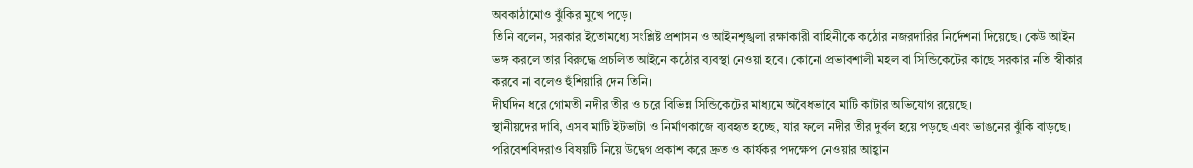অবকাঠামোও ঝুঁকির মুখে পড়ে।
তিনি বলেন, সরকার ইতোমধ্যে সংশ্লিষ্ট প্রশাসন ও আইনশৃঙ্খলা রক্ষাকারী বাহিনীকে কঠোর নজরদারির নির্দেশনা দিয়েছে। কেউ আইন ভঙ্গ করলে তার বিরুদ্ধে প্রচলিত আইনে কঠোর ব্যবস্থা নেওয়া হবে। কোনো প্রভাবশালী মহল বা সিন্ডিকেটের কাছে সরকার নতি স্বীকার করবে না বলেও হুঁশিয়ারি দেন তিনি।
দীর্ঘদিন ধরে গোমতী নদীর তীর ও চরে বিভিন্ন সিন্ডিকেটের মাধ্যমে অবৈধভাবে মাটি কাটার অভিযোগ রয়েছে।
স্থানীয়দের দাবি, এসব মাটি ইটভাটা ও নির্মাণকাজে ব্যবহৃত হচ্ছে, যার ফলে নদীর তীর দুর্বল হয়ে পড়ছে এবং ভাঙনের ঝুঁকি বাড়ছে। পরিবেশবিদরাও বিষয়টি নিয়ে উদ্বেগ প্রকাশ করে দ্রুত ও কার্যকর পদক্ষেপ নেওয়ার আহ্বান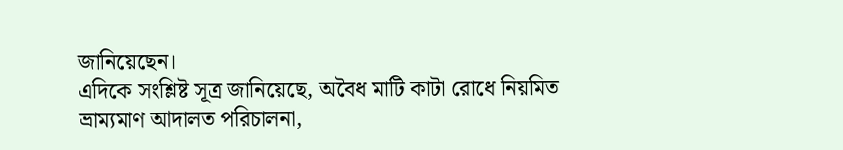জানিয়েছেন।
এদিকে সংশ্লিষ্ট সূত্র জানিয়েছে, অবৈধ মাটি কাটা রোধে নিয়মিত ভ্রাম্যমাণ আদালত পরিচালনা,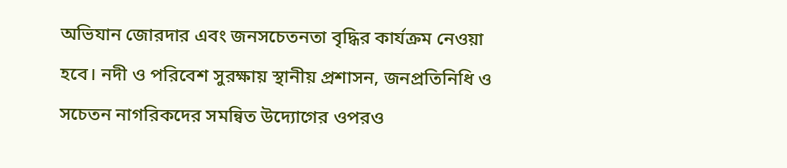অভিযান জোরদার এবং জনসচেতনতা বৃদ্ধির কার্যক্রম নেওয়া হবে। নদী ও পরিবেশ সুরক্ষায় স্থানীয় প্রশাসন, জনপ্রতিনিধি ও সচেতন নাগরিকদের সমন্বিত উদ্যোগের ওপরও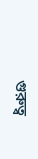গুরুত্ব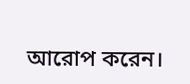আরোপ করেন।